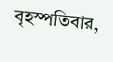বৃহস্পতিবার,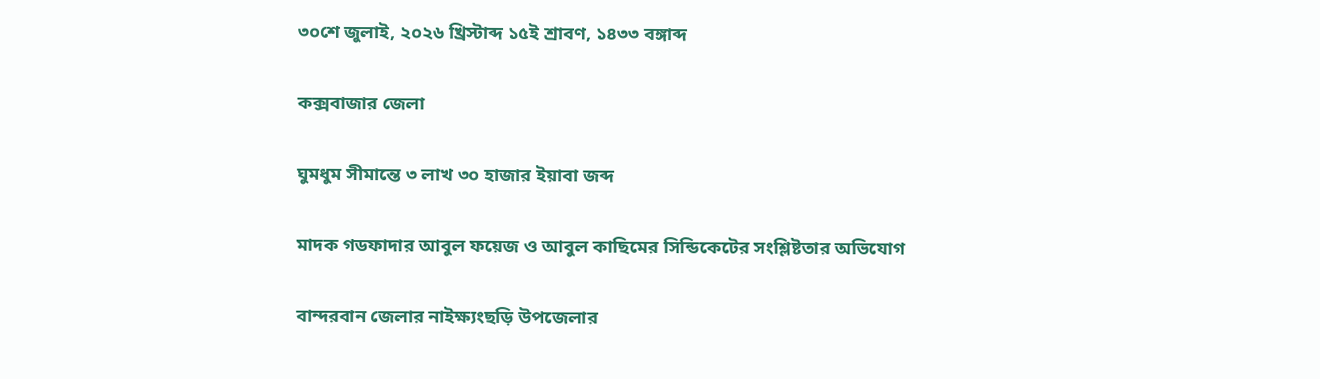৩০শে জুলাই, ২০২৬ খ্রিস্টাব্দ ১৫ই শ্রাবণ, ১৪৩৩ বঙ্গাব্দ

কক্সবাজার জেলা

ঘুমধুম সীমান্তে ৩ লাখ ৩০ হাজার ইয়াবা জব্দ

মাদক গডফাদার আবুল ফয়েজ ও আবুল কাছিমের সিন্ডিকেটের সংশ্লিষ্টতার অভিযোগ

বান্দরবান জেলার নাইক্ষ্যংছড়ি উপজেলার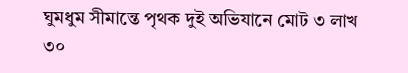ঘুমধুম সীমান্তে পৃথক দুই অভিযানে মোট ৩ লাখ ৩০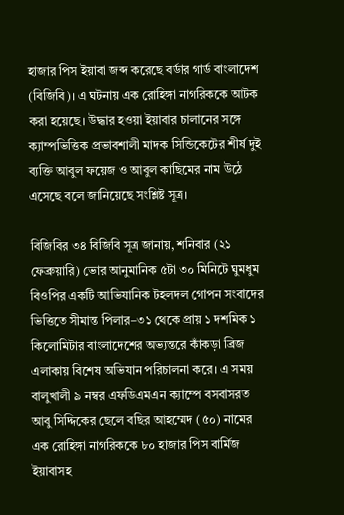হাজার পিস ইয়াবা জব্দ করেছে বর্ডার গার্ড বাংলাদেশ (বিজিবি)। এ ঘটনায় এক রোহিঙ্গা নাগরিককে আটক করা হয়েছে। উদ্ধার হওয়া ইয়াবার চালানের সঙ্গে ক্যাম্পভিত্তিক প্রভাবশালী মাদক সিন্ডিকেটের শীর্ষ দুই ব্যক্তি আবুল ফয়েজ ও আবুল কাছিমের নাম উঠে এসেছে বলে জানিয়েছে সংশ্লিষ্ট সূত্র।

বিজিবির ৩৪ বিজিবি সূত্র জানায়, শনিবার (২১ ফেব্রুয়ারি) ভোর আনুমানিক ৫টা ৩০ মিনিটে ঘুমধুম বিওপির একটি আভিযানিক টহলদল গোপন সংবাদের ভিত্তিতে সীমান্ত পিলার–৩১ থেকে প্রায় ১ দশমিক ১ কিলোমিটার বাংলাদেশের অভ্যন্তরে কাঁকড়া ব্রিজ এলাকায় বিশেষ অভিযান পরিচালনা করে। এ সময় বালুখালী ৯ নম্বর এফডিএমএন ক্যাম্পে বসবাসরত আবু সিদ্দিকের ছেলে বছির আহম্মেদ (৫০) নামের এক রোহিঙ্গা নাগরিককে ৮০ হাজার পিস বার্মিজ ইয়াবাসহ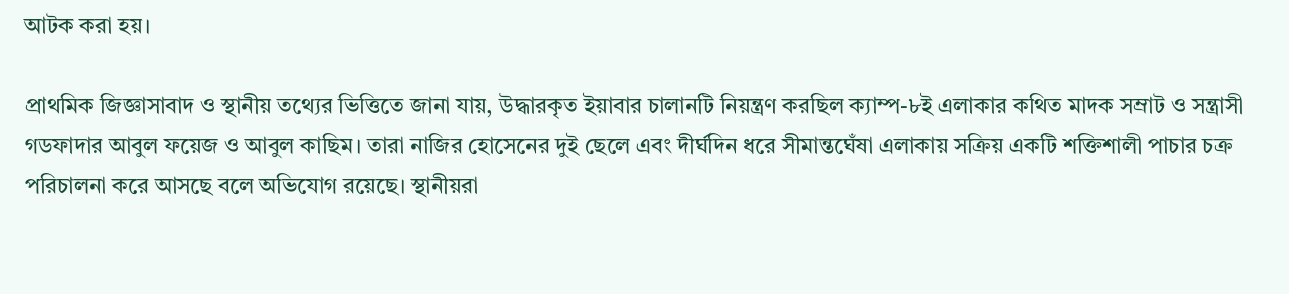আটক করা হয়।

প্রাথমিক জিজ্ঞাসাবাদ ও স্থানীয় তথ্যের ভিত্তিতে জানা যায়, উদ্ধারকৃত ইয়াবার চালানটি নিয়ন্ত্রণ করছিল ক্যাম্প-৮ই এলাকার কথিত মাদক সম্রাট ও সন্ত্রাসী গডফাদার আবুল ফয়েজ ও আবুল কাছিম। তারা নাজির হোসেনের দুই ছেলে এবং দীর্ঘদিন ধরে সীমান্তঘেঁষা এলাকায় সক্রিয় একটি শক্তিশালী পাচার চক্র পরিচালনা করে আসছে বলে অভিযোগ রয়েছে। স্থানীয়রা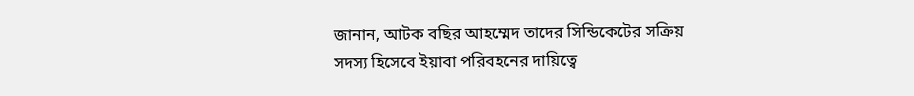জানান, আটক বছির আহম্মেদ তাদের সিন্ডিকেটের সক্রিয় সদস্য হিসেবে ইয়াবা পরিবহনের দায়িত্বে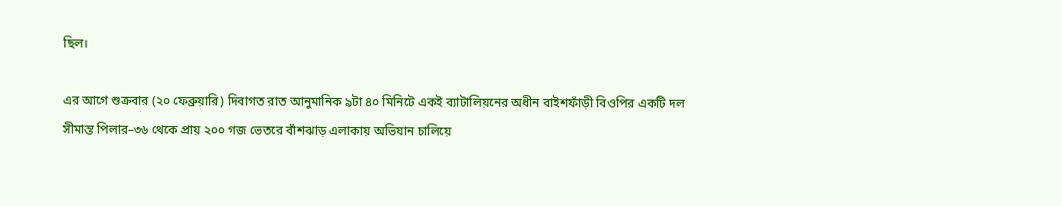ছিল।

এর আগে শুক্রবার (২০ ফেব্রুয়ারি) দিবাগত রাত আনুমানিক ৯টা ৪০ মিনিটে একই ব্যাটালিয়নের অধীন বাইশফাঁড়ী বিওপির একটি দল সীমান্ত পিলার–৩৬ থেকে প্রায় ২০০ গজ ভেতরে বাঁশঝাড় এলাকায় অভিযান চালিয়ে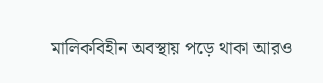মালিকবিহীন অবস্থায় পড়ে থাকা আরও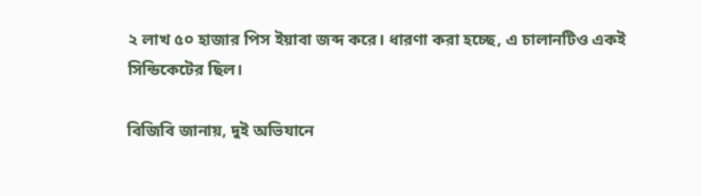২ লাখ ৫০ হাজার পিস ইয়াবা জব্দ করে। ধারণা করা হচ্ছে, এ চালানটিও একই সিন্ডিকেটের ছিল।

বিজিবি জানায়, দুই অভিযানে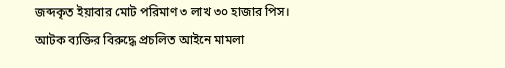জব্দকৃত ইয়াবার মোট পরিমাণ ৩ লাখ ৩০ হাজার পিস। আটক ব্যক্তির বিরুদ্ধে প্রচলিত আইনে মামলা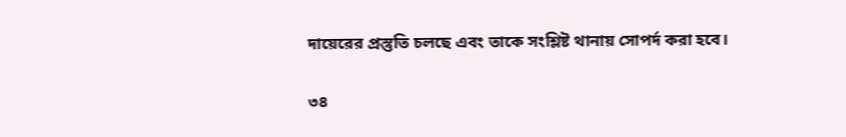দায়েরের প্রস্তুতি চলছে এবং তাকে সংশ্লিষ্ট থানায় সোপর্দ করা হবে।

৩৪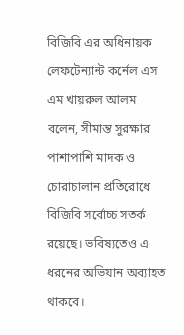বিজিবি এর অধিনায়ক লেফটেন্যান্ট কর্নেল এস এম খায়রুল আলম বলেন, সীমান্ত সুরক্ষার পাশাপাশি মাদক ও চোরাচালান প্রতিরোধে বিজিবি সর্বোচ্চ সতর্ক রয়েছে। ভবিষ্যতেও এ ধরনের অভিযান অব্যাহত থাকবে।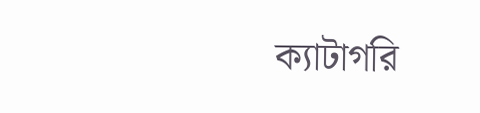ক্যাটাগরি